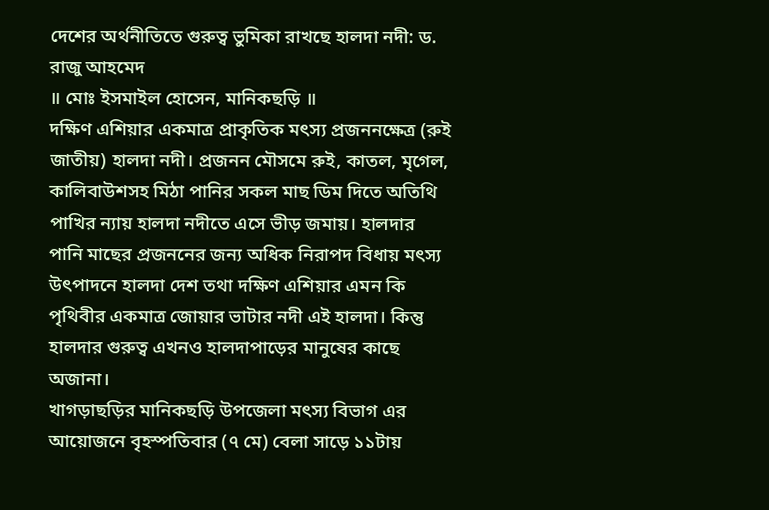দেশের অর্থনীতিতে গুরুত্ব ভুমিকা রাখছে হালদা নদী: ড. রাজু আহমেদ
॥ মোঃ ইসমাইল হোসেন, মানিকছড়ি ॥
দক্ষিণ এশিয়ার একমাত্র প্রাকৃতিক মৎস্য প্রজননক্ষেত্র (রুই জাতীয়) হালদা নদী। প্রজনন মৌসমে রুই, কাতল, মৃগেল, কালিবাউশসহ মিঠা পানির সকল মাছ ডিম দিতে অতিথি পাখির ন্যায় হালদা নদীতে এসে ভীড় জমায়। হালদার পানি মাছের প্রজননের জন্য অধিক নিরাপদ বিধায় মৎস্য উৎপাদনে হালদা দেশ তথা দক্ষিণ এশিয়ার এমন কি পৃথিবীর একমাত্র জোয়ার ভাটার নদী এই হালদা। কিন্তু হালদার গুরুত্ব এখনও হালদাপাড়ের মানুষের কাছে অজানা।
খাগড়াছড়ির মানিকছড়ি উপজেলা মৎস্য বিভাগ এর আয়োজনে বৃহস্পতিবার (৭ মে) বেলা সাড়ে ১১টায়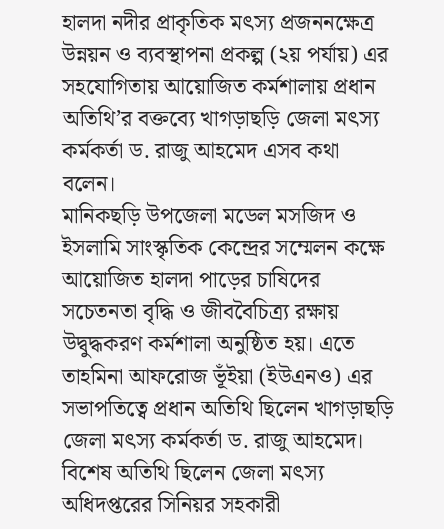হালদা নদীর প্রাকৃতিক মৎস্য প্রজননক্ষেত্র উন্নয়ন ও ব্যবস্থাপনা প্রকল্প (২য় পর্যায়) এর সহযোগিতায় আয়োজিত কর্মশালায় প্রধান অতিথি’র বক্তব্যে খাগড়াছড়ি জেলা মৎস্য কর্মকর্তা ড. রাজু আহমেদ এসব কথা বলেন।
মানিকছড়ি উপজেলা মডেল মসজিদ ও ইসলামি সাংস্কৃতিক কেন্দ্রের সম্মেলন কক্ষে আয়োজিত হালদা পাড়ের চাষিদের সচেতনতা বৃদ্ধি ও জীববৈচিত্র্য রক্ষায় উদ্বুদ্ধকরণ কর্মশালা অনুষ্ঠিত হয়। এতে তাহমিনা আফরোজ ভূঁইয়া (ইউএনও) এর সভাপতিত্বে প্রধান অতিথি ছিলেন খাগড়াছড়ি জেলা মৎস্য কর্মকর্তা ড. রাজু আহমেদ। বিশেষ অতিথি ছিলেন জেলা মৎস্য অধিদপ্তরের সিনিয়র সহকারী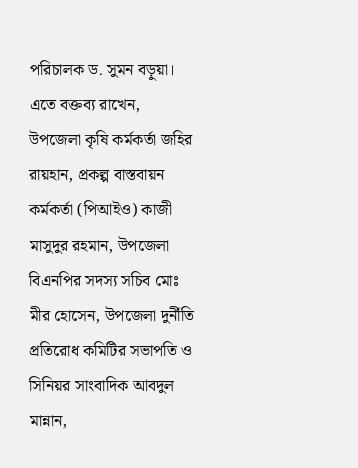পরিচালক ড. সুমন বড়ুয়া। এতে বক্তব্য রাখেন, উপজেলা কৃষি কর্মকর্তা জহির রায়হান, প্রকল্প বাস্তবায়ন কর্মকর্তা (পিআইও) কাজী মাসুদুর রহমান, উপজেলা বিএনপির সদস্য সচিব মোঃ মীর হোসেন, উপজেলা দুর্নীতি প্রতিরোধ কমিটির সভাপতি ও সিনিয়র সাংবাদিক আবদুল মান্নান,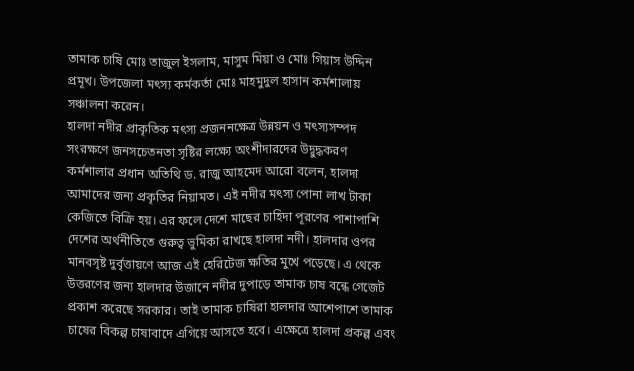তামাক চাষি মোঃ তাজুল ইসলাম, মাসুম মিয়া ও মোঃ গিয়াস উদ্দিন প্রমূখ। উপজেলা মৎস্য কর্মকর্তা মোঃ মাহমুদুল হাসান কর্মশালায় সঞ্চালনা করেন।
হালদা নদীর প্রাকৃতিক মৎস্য প্রজননক্ষেত্র উন্নয়ন ও মৎস্যসম্পদ সংরক্ষণে জনসচেতনতা সৃষ্টির লক্ষ্যে অংশীদারদের উদ্বুদ্ধকরণ কর্মশালার প্রধান অতিথি ড. রাজু আহমেদ আরো বলেন, হালদা আমাদের জন্য প্রকৃতির নিয়ামত। এই নদীর মৎস্য পোনা লাখ টাকা কেজিতে বিক্রি হয়। এর ফলে দেশে মাছের চাহিদা পূরণের পাশাপাশি দেশের অর্থনীতিতে গুরুত্ব ভুমিকা রাখছে হালদা নদী। হালদার ওপর মানবসৃষ্ট দুর্বৃত্তায়ণে আজ এই হেরিটেজ ক্ষতির মুখে পড়েছে। এ থেকে উত্তরণের জন্য হালদার উজানে নদীর দুপাড়ে তামাক চাষ বন্ধে গেজেট প্রকাশ করেছে সরকার। তাই তামাক চাষিরা হালদার আশেপাশে তামাক চাষের বিকল্প চাষাবাদে এগিয়ে আসতে হবে। এক্ষেত্রে হালদা প্রকল্প এবং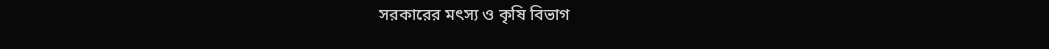সরকারের মৎস্য ও কৃষি বিভাগ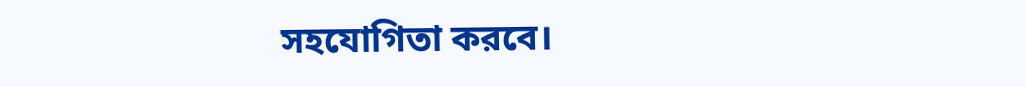সহযোগিতা করবে।